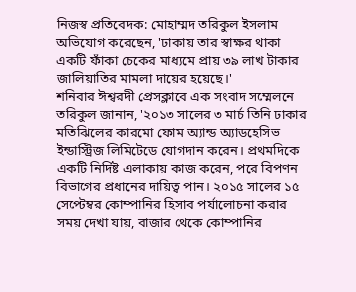নিজস্ব প্রতিবেদক: মোহাম্মদ তরিকুল ইসলাম অভিযোগ করেছেন, 'ঢাকায় তার স্বাক্ষর থাকা একটি ফাঁকা চেকের মাধ্যমে প্রায় ৩৯ লাখ টাকার জালিয়াতির মামলা দায়ের হয়েছে।'
শনিবার ঈশ্বরদী প্রেসক্লাবে এক সংবাদ সম্মেলনে তরিকুল জানান, '২০১৩ সালের ৩ মার্চ তিনি ঢাকার মতিঝিলের কারমো ফোম অ্যান্ড অ্যাডহেসিভ ইন্ডাস্ট্রিজ লিমিটেডে যোগদান করেন। প্রথমদিকে একটি নির্দিষ্ট এলাকায় কাজ করেন, পরে বিপণন বিভাগের প্রধানের দায়িত্ব পান। ২০১৫ সালের ১৫ সেপ্টেম্বর কোম্পানির হিসাব পর্যালোচনা করার সময় দেখা যায়, বাজার থেকে কোম্পানির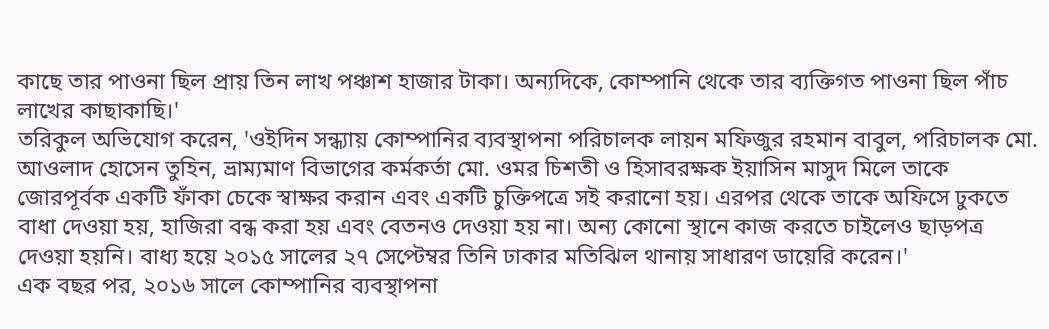কাছে তার পাওনা ছিল প্রায় তিন লাখ পঞ্চাশ হাজার টাকা। অন্যদিকে, কোম্পানি থেকে তার ব্যক্তিগত পাওনা ছিল পাঁচ লাখের কাছাকাছি।'
তরিকুল অভিযোগ করেন, 'ওইদিন সন্ধ্যায় কোম্পানির ব্যবস্থাপনা পরিচালক লায়ন মফিজুর রহমান বাবুল, পরিচালক মো. আওলাদ হোসেন তুহিন, ভ্রাম্যমাণ বিভাগের কর্মকর্তা মো. ওমর চিশতী ও হিসাবরক্ষক ইয়াসিন মাসুদ মিলে তাকে জোরপূর্বক একটি ফাঁকা চেকে স্বাক্ষর করান এবং একটি চুক্তিপত্রে সই করানো হয়। এরপর থেকে তাকে অফিসে ঢুকতে বাধা দেওয়া হয়, হাজিরা বন্ধ করা হয় এবং বেতনও দেওয়া হয় না। অন্য কোনো স্থানে কাজ করতে চাইলেও ছাড়পত্র দেওয়া হয়নি। বাধ্য হয়ে ২০১৫ সালের ২৭ সেপ্টেম্বর তিনি ঢাকার মতিঝিল থানায় সাধারণ ডায়েরি করেন।'
এক বছর পর, ২০১৬ সালে কোম্পানির ব্যবস্থাপনা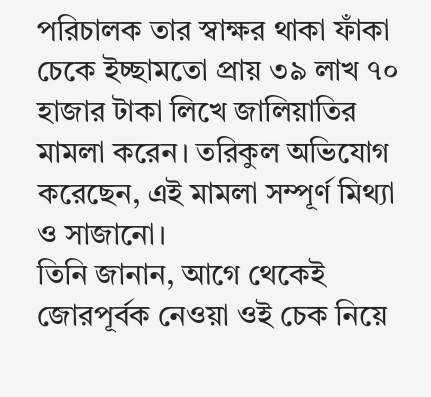পরিচালক তার স্বাক্ষর থাকা ফাঁকা চেকে ইচ্ছামতো প্রায় ৩৯ লাখ ৭০ হাজার টাকা লিখে জালিয়াতির মামলা করেন। তরিকুল অভিযোগ করেছেন, এই মামলা সম্পূর্ণ মিথ্যা ও সাজানো।
তিনি জানান, আগে থেকেই জোরপূর্বক নেওয়া ওই চেক নিয়ে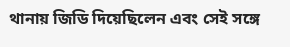থানায় জিডি দিয়েছিলেন এবং সেই সঙ্গে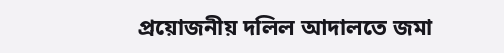প্রয়োজনীয় দলিল আদালতে জমা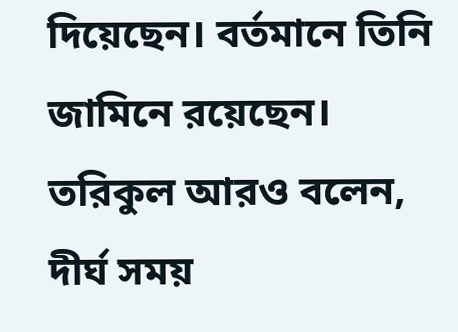দিয়েছেন। বর্তমানে তিনি জামিনে রয়েছেন।
তরিকুল আরও বলেন, দীর্ঘ সময়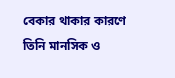বেকার থাকার কারণে তিনি মানসিক ও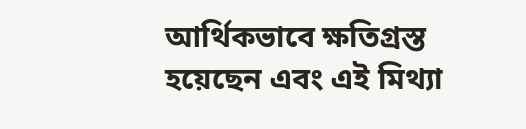আর্থিকভাবে ক্ষতিগ্রস্ত হয়েছেন এবং এই মিথ্যা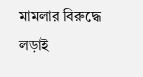মামলার বিরুদ্ধে লড়াই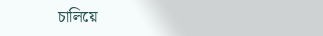চালিয়ে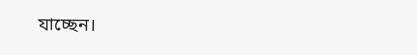যাচ্ছেন।